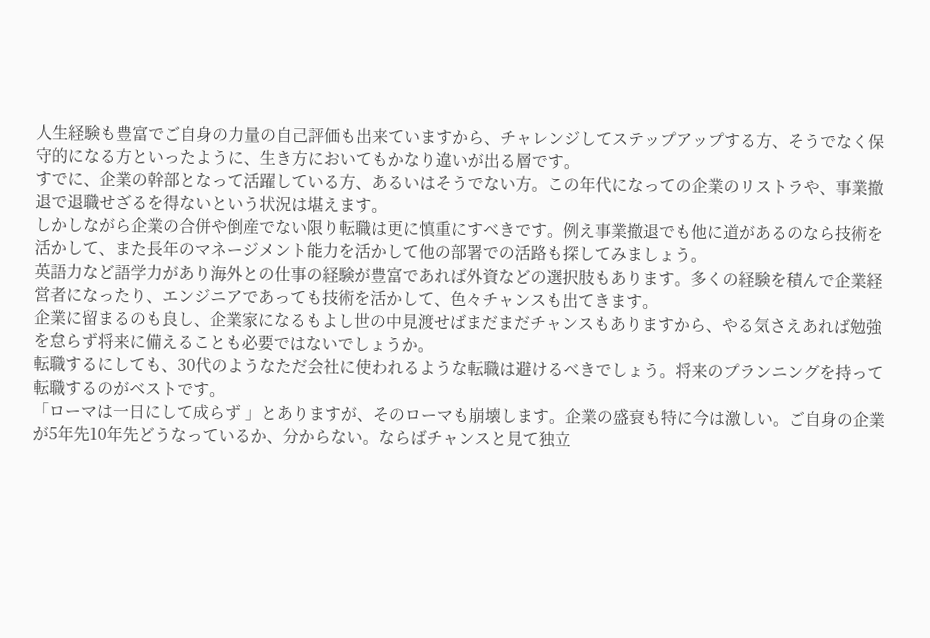人生経験も豊富でご自身の力量の自己評価も出来ていますから、チャレンジしてステップアップする方、そうでなく保守的になる方といったように、生き方においてもかなり違いが出る層です。
すでに、企業の幹部となって活躍している方、あるいはそうでない方。この年代になっての企業のリストラや、事業撤退で退職せざるを得ないという状況は堪えます。
しかしながら企業の合併や倒産でない限り転職は更に慎重にすべきです。例え事業撤退でも他に道があるのなら技術を活かして、また長年のマネージメント能力を活かして他の部署での活路も探してみましょう。
英語力など語学力があり海外との仕事の経験が豊富であれば外資などの選択肢もあります。多くの経験を積んで企業経営者になったり、エンジニアであっても技術を活かして、色々チャンスも出てきます。
企業に留まるのも良し、企業家になるもよし世の中見渡せばまだまだチャンスもありますから、やる気さえあれば勉強を怠らず将来に備えることも必要ではないでしょうか。
転職するにしても、30代のようなただ会社に使われるような転職は避けるべきでしょう。将来のプランニングを持って転職するのがベストです。
「ローマは一日にして成らず 」とありますが、そのローマも崩壊します。企業の盛衰も特に今は激しい。ご自身の企業が5年先10年先どうなっているか、分からない。ならばチャンスと見て独立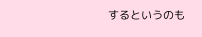するというのも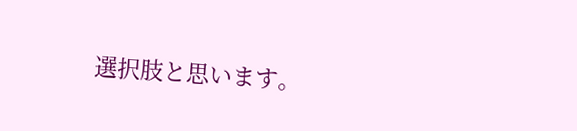選択肢と思います。